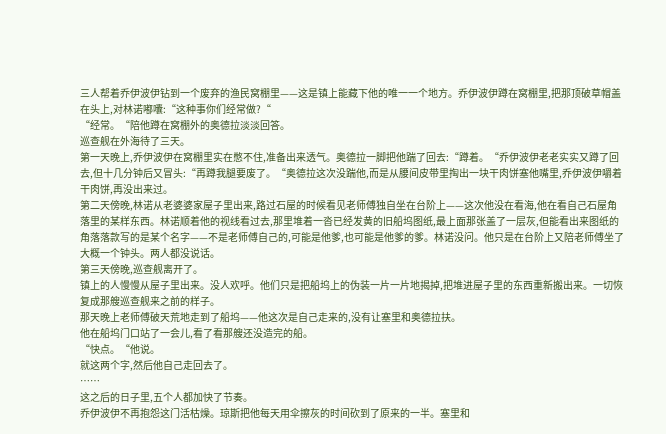三人帮着乔伊波伊钻到一个废弃的渔民窝棚里——这是镇上能藏下他的唯一一个地方。乔伊波伊蹲在窝棚里,把那顶破草帽盖在头上,对林诺嘟囔:“这种事你们经常做?“
“经常。“陪他蹲在窝棚外的奥德拉淡淡回答。
巡查舰在外海待了三天。
第一天晚上,乔伊波伊在窝棚里实在憋不住,准备出来透气。奥德拉一脚把他踹了回去:“蹲着。“乔伊波伊老老实实又蹲了回去,但十几分钟后又冒头:“再蹲我腿要废了。“奥德拉这次没踹他,而是从腰间皮带里掏出一块干肉饼塞他嘴里,乔伊波伊嚼着干肉饼,再没出来过。
第二天傍晚,林诺从老婆婆家屋子里出来,路过石屋的时候看见老师傅独自坐在台阶上——这次他没在看海,他在看自己石屋角落里的某样东西。林诺顺着他的视线看过去,那里堆着一沓已经发黄的旧船坞图纸,最上面那张盖了一层灰,但能看出来图纸的角落落款写的是某个名字——不是老师傅自己的,可能是他爹,也可能是他爹的爹。林诺没问。他只是在台阶上又陪老师傅坐了大概一个钟头。两人都没说话。
第三天傍晚,巡查舰离开了。
镇上的人慢慢从屋子里出来。没人欢呼。他们只是把船坞上的伪装一片一片地揭掉,把堆进屋子里的东西重新搬出来。一切恢复成那艘巡查舰来之前的样子。
那天晚上老师傅破天荒地走到了船坞——他这次是自己走来的,没有让塞里和奥德拉扶。
他在船坞门口站了一会儿,看了看那艘还没造完的船。
“快点。“他说。
就这两个字,然后他自己走回去了。
……
这之后的日子里,五个人都加快了节奏。
乔伊波伊不再抱怨这门活枯燥。琼斯把他每天用伞擦灰的时间砍到了原来的一半。塞里和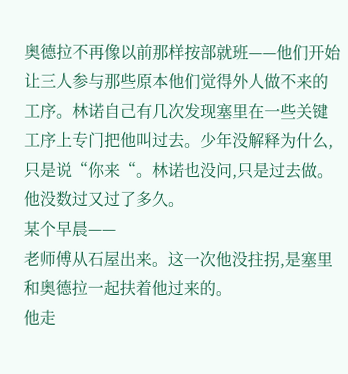奥德拉不再像以前那样按部就班——他们开始让三人参与那些原本他们觉得外人做不来的工序。林诺自己有几次发现塞里在一些关键工序上专门把他叫过去。少年没解释为什么,只是说“你来“。林诺也没问,只是过去做。
他没数过又过了多久。
某个早晨——
老师傅从石屋出来。这一次他没拄拐,是塞里和奥德拉一起扶着他过来的。
他走